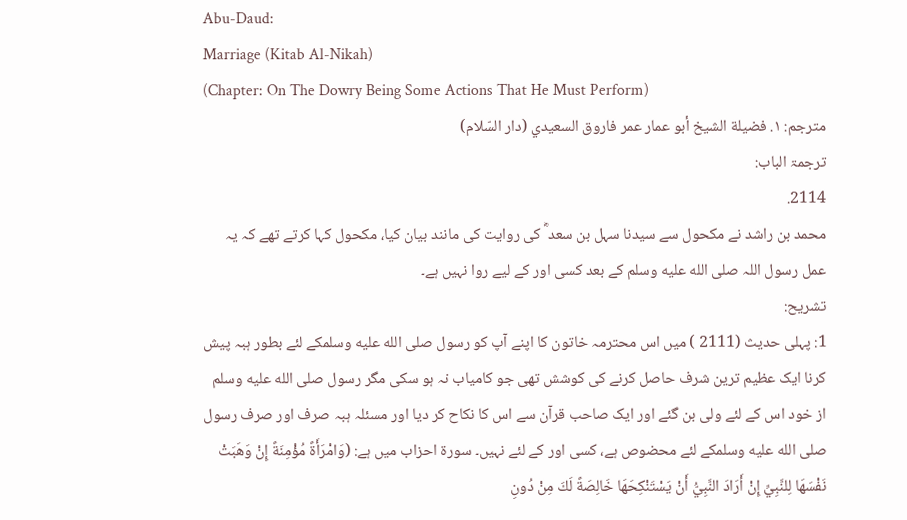Abu-Daud:
Marriage (Kitab Al-Nikah)
(Chapter: On The Dowry Being Some Actions That He Must Perform)
مترجم: ١. فضيلة الشيخ أبو عمار عمر فاروق السعيدي (دار السّلام)
ترجمۃ الباب:
2114.
محمد بن راشد نے مکحول سے سیدنا سہل بن سعد ؓ کی روایت کی مانند بیان کیا، مکحول کہا کرتے تھے کہ یہ عمل رسول اللہ صلى الله عليه وسلم کے بعد کسی اور کے لیے روا نہیں ہے۔
تشریح:
1: پہلی حدیث (2111 ) میں اس محترمہ خاتون کا اپنے آپ کو رسول صلى الله عليه وسلمکے لئے بطور ہبہ پیش کرنا ایک عظیم ترین شرف حاصل کرنے کی کوشش تھی جو کامیاب نہ ہو سکی مگر رسول صلى الله عليه وسلم از خود اس کے لئے ولی بن گئے اور ایک صاحب قرآن سے اس کا نکاح کر دیا اور مسئلہ ہبہ صرف اور صرف رسول صلى الله عليه وسلمکے لئے محضوص ہے، کسی اور کے لئے نہیں۔ سورۃ احزاب میں ہے: (وَامْرَأَةً مُؤْمِنَةً إِنْ وَهَبَتْ نَفْسَهَا لِلنَّبِيِّ إِنْ أَرَادَ النَّبِيُّ أَنْ يَسْتَنْكِحَهَا خَالِصَةً لَكَ مِنْ دُونِ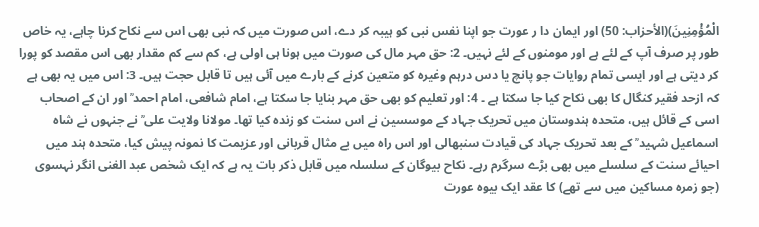الْمُؤْمِنِينَ)(الأحزاب: 50) اور ایمان دا ر عورت جو اپنا نفس نبی کو ہیبہ کر دے، اس صورت میں کہ نبی بھی اس سے نکاح کرنا چاہے، یہ خاص طور پر صرف آپ کے لئے ہے اور مومنوں کے لئے نہیں۔ 2: حق مہر مال کی صورت میں ہونا ہی اولی ہے، کم سے کم مقدار بھی اس مقصد کو پورا کر دیتی ہے اور ایسی تمام روایات جو پانچ یا دس درہم وغیرہ کو متعین کرنے کے بارے میں آئی ہیں تا قابل حجت ہیں۔ 3: اس میں یہ بھی ہے کہ ازحد فقیر کنگال کا بھی نکاح کیا جا سکتا ہے ۔ 4: اور تعلیم کو بھی حق مہر بنایا جا سکتا ہے، امام شافعی، امام احمد ؒ اور ان کے اصحاب اسی کے قائل ہیں، متحدہ ہندوستان میں تحریک جہاد کے موسسین نے اس سنت کو زندہ کیا تھا۔ مولانا ولایت علی ؒ نے جنہوں نے شاہ اسماعیل شہید ؒ کے بعد تحریک جہاد کی قیادت سنبھالی اور اس راہ میں بے مثال قربانی اور عزیمت کا نمونہ پیش کیا، متحدہ ہند میں احیائے سنت کے سلسلے میں بھی بڑے سرگرم رہے۔ نکاح بیوگان کے سلسلہ میں قابل ذکر بات یہ ہے کہ ایک شخص عبد الغنی انگر نہسوی (جو زمرہ مساکین میں سے تھے) کا عقد ایک بیوہ عورت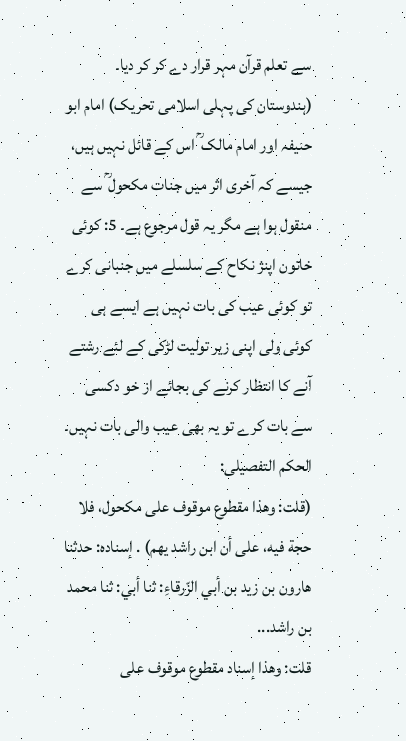سے تعلم قرآن مہر قرار دے کر کر دیا۔ (ہندوستان کی پہلی اسلامی تحریک) امام ابو حنیفہ اور امام مالک ؒ اس کے قائل نہیں ہیں، جیسے کہ آخری اثر میں جنات مکحول ؒ سے منقول ہوا ہے مگر یہ قول مرجوع ہے۔ 5: کوئی خاتون اپنژ نکاح کے سلسلے میں جنبانی کرے تو کوئی عیب کی بات نہیں ہے ایسے ہی کوئی ولی اپنی زیر تولیت لڑکی کے لئے رشتے آنے کا انتظار کرنے کی بجائے از خو دکسی سے بات کرے تو یہ بھی عیب والی بات نہیں۔
الحکم التفصیلی:
(قلت: وهذا مقطوع موقوف على مكحول، فلا حجة فيه، على أن ابن راشد يهم) . إسناده: حدثنا هارون بن زيد بن أبي الزّرقاءِ: ثنا أبي: ثنا محمد بن راشد...
قلت: وهذا إسناد مقطوع موقوف على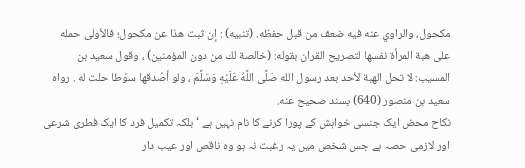مكحول، والراوي عنه فيه ضعف من قبل حفظه. (تنبيه) : إن ثبت هذا عن مكحول؛ فالأولى حمله على هبة المرأة نفسها لتصريح القران بقوله: (خالصة لك من دون المؤمنين) ، وقول سعيد بن المسيب: لا تحل الهبة لأحد بعد رسول الله صَلَّى اللَّهُ عَلَيْهِ وَسَلَّمَ ، ولو أصْدقها سوْطا حلت له . رواه سعيد بن منصور (640) بسند صحيح عنه.
نکاح محض ایک جنسی خواہش کے پورا کرنے کا نام نہیں ہے ‘بلکہ تکمیل فرد کا ایک فطری شرعی اور لازمی حصہ ہے جس شخص میں یہ رغبت نہ ہو وہ ناقص اور عیب دار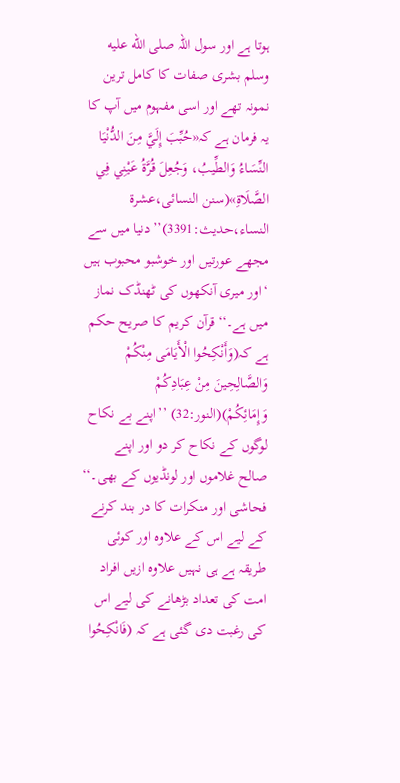ہوتا ہے اور سول اللہ صلى الله عليه وسلم بشری صفات کا کامل ترین نمونہ تھے اور اسی مفہوم میں آپ کا یہ فرمان ہے کہ«حُبِّبَ إِلَيَّ مِنَ الدُّنْيَا النِّسَاءُ وَالطِّيبُ، وَجُعِلَ قُرَّةُ عَيْنِي فِي الصَّلَاةِ»(سنن النسائی،عشرۃ النساء،حدیث:3391)’’دنیا میں سے مجھے عورتیں اور خوشبو محبوب ہیں ‘اور میری آنکھوں کی ٹھنڈک نماز میں ہے۔‘‘قرآن کریم کا صریح حکم ہے کہ(وَأَنْكِحُوا الْأَيَامَى مِنْكُمْ وَالصَّالِحِينَ مِنْ عِبَادِكُمْ وَإِمَائِكُمْ)(النور:32) ’’اپنے بے نکاح لوگوں کے نکاح کر دو اور اپنے صالح غلاموں اور لونڈیوں کے بھی۔‘‘ فحاشی اور منکرات کا در بند کرنے کے لیے اس کے علاوہ اور کوئی طریقہ ہے ہی نہیں علاوہ ازیں افراد امت کی تعداد بڑھانے کی لیے اس کی رغبت دی گئی ہے کہ (فَانْكِحُوا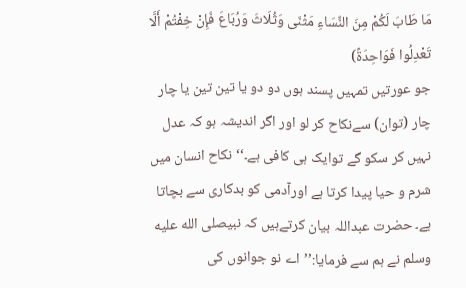مَا طَابَ لَكُمْ مِنَ النِّسَاءِ مَثْنَى وَثُلَاثَ وَرُبَاعَ فَإِنْ خِفْتُمْ أَلَّا تَعْدِلُوا فَوَاحِدَةً)
جو عورتیں تمہیں پسند ہوں دو دو یا تین تین یا چار چار (توان) سےنکاح کر لو اور اگر اندیشہ ہو کہ عدل نہیں کر سکو گے توایک ہی کافی ہے۔‘‘ نکاح انسان میں شرم و حیا پیدا کرتا ہے اورآدمی کو بدکاری سے بچاتا ہے۔ حضرت عبداللہ بیان کرتےہیں کہ نبیصلى الله عليه وسلم نے ہم سے فرمایا:’’اے نو جوانوں کی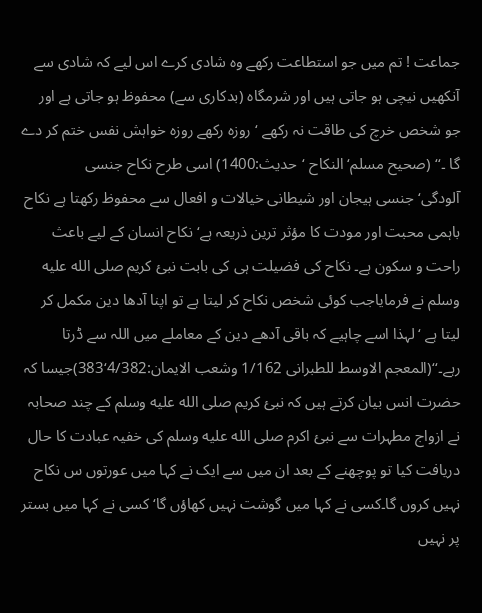جماعت ! تم میں جو استطاعت رکھے وہ شادی کرے اس لیے کہ شادی سے آنکھیں نیچی ہو جاتی ہیں اور شرمگاہ (بدکاری سے) محفوظ ہو جاتی ہے اور جو شخص خرچ کی طاقت نہ رکھے ‘روزہ رکھے روزہ خواہش نفس ختم کر دے گا ۔‘‘ (صحیح مسلم‘النکاح ‘حدیث:1400) اسی طرح نکاح جنسی آلودگی‘جنسی ہیجان اور شیطانی خیالات و افعال سے محفوظ رکھتا ہے نکاح باہمی محبت اور مودت کا مؤثر ترین ذریعہ ہے‘ نکاح انسان کے لیے باعث راحت و سکون ہے۔ نکاح کی فضیلت ہی کی بابت نبئ کریم صلى الله عليه وسلم نے فرمایاجب کوئی شخص نکاح کر لیتا ہے تو اپنا آدھا دین مکمل کر لیتا ہے ‘لہذا اسے چاہیے کہ باقی آدھے دین کے معاملے میں اللہ سے ڈرتا رہے۔‘‘(المعجم الاوسط للطبرانی 1/162 وشعب الایمان:4/382‘383)جیسا کہ حضرت انس بیان کرتے ہیں کہ نبئ کریم صلى الله عليه وسلم کے چند صحابہ نے ازواج مطہرات سے نبئ اکرم صلى الله عليه وسلم کی خفیہ عبادت کا حال دریافت کیا تو پوچھنے کے بعد ان میں سے ایک نے کہا میں عورتوں س نکاح نہیں کروں گا۔کسی نے کہا میں گوشت نہیں کھاؤں گا‘ کسی نے کہا میں بستر پر نہیں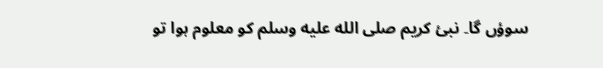سوؤں گا۔ نبئ کریم صلى الله عليه وسلم کو معلوم ہوا تو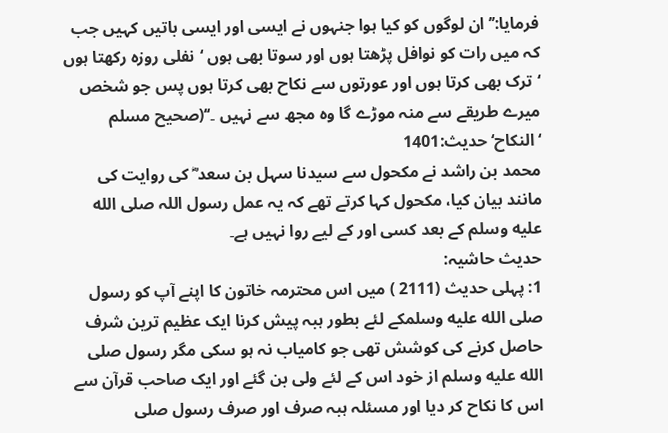فرمایا:’’ان لوگوں کو کیا ہوا جنہوں نے ایسی اور ایسی باتیں کہیں جب کہ میں رات کو نوافل پڑھتا ہوں اور سوتا بھی ہوں ‘نفلی روزہ رکھتا ہوں ‘ترک بھی کرتا ہوں اور عورتوں سے نکاح بھی کرتا ہوں پس جو شخص میرے طریقے سے منہ موڑے گا وہ مجھ سے نہیں ۔‘‘(صحیح مسلم ‘النکاح‘حدیث:1401
محمد بن راشد نے مکحول سے سیدنا سہل بن سعد ؓ کی روایت کی مانند بیان کیا، مکحول کہا کرتے تھے کہ یہ عمل رسول اللہ صلى الله عليه وسلم کے بعد کسی اور کے لیے روا نہیں ہے۔
حدیث حاشیہ:
1: پہلی حدیث (2111 ) میں اس محترمہ خاتون کا اپنے آپ کو رسول صلى الله عليه وسلمکے لئے بطور ہبہ پیش کرنا ایک عظیم ترین شرف حاصل کرنے کی کوشش تھی جو کامیاب نہ ہو سکی مگر رسول صلى الله عليه وسلم از خود اس کے لئے ولی بن گئے اور ایک صاحب قرآن سے اس کا نکاح کر دیا اور مسئلہ ہبہ صرف اور صرف رسول صلى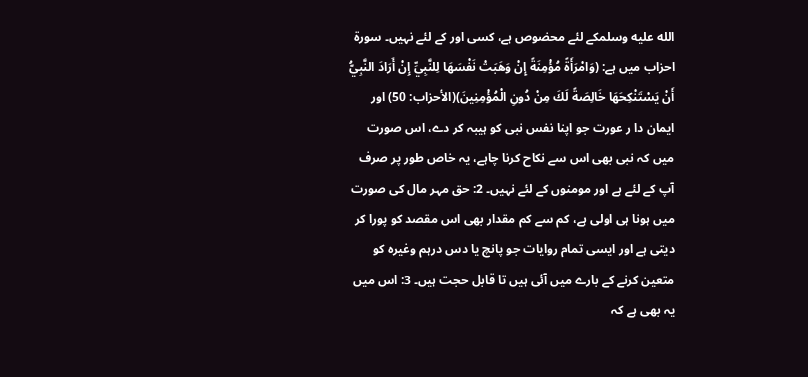الله عليه وسلمکے لئے محضوص ہے، کسی اور کے لئے نہیں۔ سورۃ احزاب میں ہے: (وَامْرَأَةً مُؤْمِنَةً إِنْ وَهَبَتْ نَفْسَهَا لِلنَّبِيِّ إِنْ أَرَادَ النَّبِيُّ أَنْ يَسْتَنْكِحَهَا خَالِصَةً لَكَ مِنْ دُونِ الْمُؤْمِنِينَ)(الأحزاب: 50) اور ایمان دا ر عورت جو اپنا نفس نبی کو ہیبہ کر دے، اس صورت میں کہ نبی بھی اس سے نکاح کرنا چاہے، یہ خاص طور پر صرف آپ کے لئے ہے اور مومنوں کے لئے نہیں۔ 2: حق مہر مال کی صورت میں ہونا ہی اولی ہے، کم سے کم مقدار بھی اس مقصد کو پورا کر دیتی ہے اور ایسی تمام روایات جو پانچ یا دس درہم وغیرہ کو متعین کرنے کے بارے میں آئی ہیں تا قابل حجت ہیں۔ 3: اس میں یہ بھی ہے کہ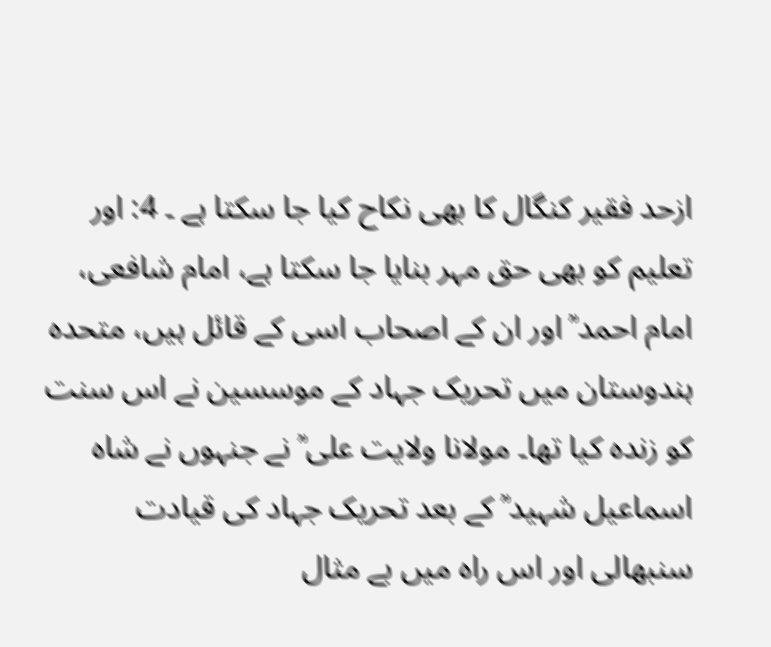ازحد فقیر کنگال کا بھی نکاح کیا جا سکتا ہے ۔ 4: اور تعلیم کو بھی حق مہر بنایا جا سکتا ہے، امام شافعی، امام احمد ؒ اور ان کے اصحاب اسی کے قائل ہیں، متحدہ ہندوستان میں تحریک جہاد کے موسسین نے اس سنت کو زندہ کیا تھا۔ مولانا ولایت علی ؒ نے جنہوں نے شاہ اسماعیل شہید ؒ کے بعد تحریک جہاد کی قیادت سنبھالی اور اس راہ میں بے مثال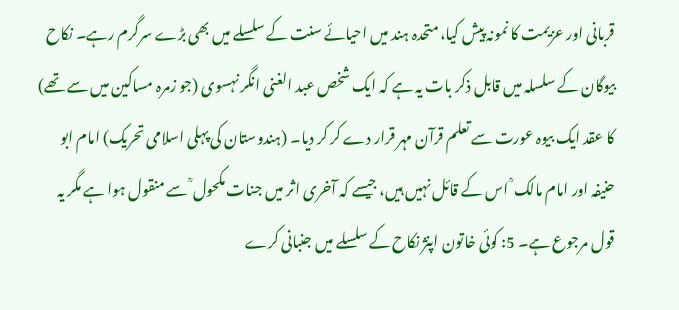قربانی اور عزیمت کا نمونہ پیش کیا، متحدہ ہند میں احیائے سنت کے سلسلے میں بھی بڑے سرگرم رہے۔ نکاح بیوگان کے سلسلہ میں قابل ذکر بات یہ ہے کہ ایک شخص عبد الغنی انگر نہسوی (جو زمرہ مساکین میں سے تھے) کا عقد ایک بیوہ عورت سے تعلم قرآن مہر قرار دے کر کر دیا۔ (ہندوستان کی پہلی اسلامی تحریک) امام ابو حنیفہ اور امام مالک ؒ اس کے قائل نہیں ہیں، جیسے کہ آخری اثر میں جنات مکحول ؒ سے منقول ہوا ہے مگر یہ قول مرجوع ہے۔ 5: کوئی خاتون اپنژ نکاح کے سلسلے میں جنبانی کرے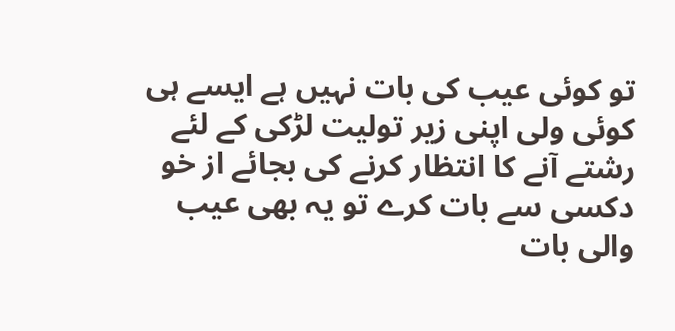تو کوئی عیب کی بات نہیں ہے ایسے ہی کوئی ولی اپنی زیر تولیت لڑکی کے لئے رشتے آنے کا انتظار کرنے کی بجائے از خو دکسی سے بات کرے تو یہ بھی عیب والی بات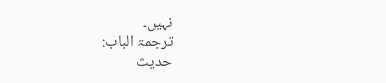نہیں۔
ترجمۃ الباب:
حدیث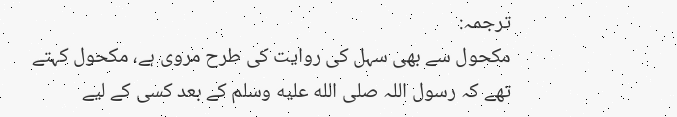ترجمہ:
مکحول سے بھی سہل کی روایت کی طرح مروی ہے، مکحول کہتے تھے کہ رسول اللہ صلى الله عليه وسلم کے بعد کسی کے لیے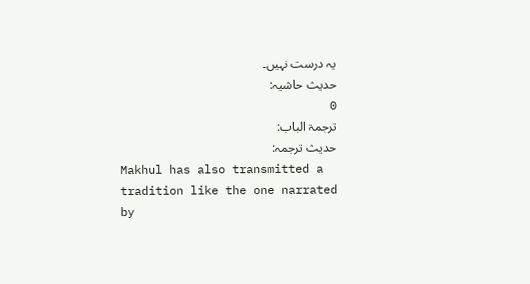یہ درست نہیں۔
حدیث حاشیہ:
0
ترجمۃ الباب:
حدیث ترجمہ:
Makhul has also transmitted a tradition like the one narrated by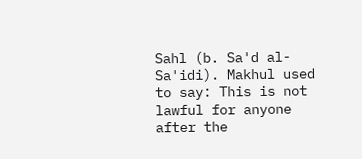Sahl (b. Sa'd al-Sa'idi). Makhul used to say: This is not lawful for anyone after the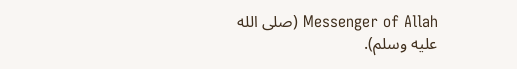Messenger of Allah (صلى الله عليه وسلم).